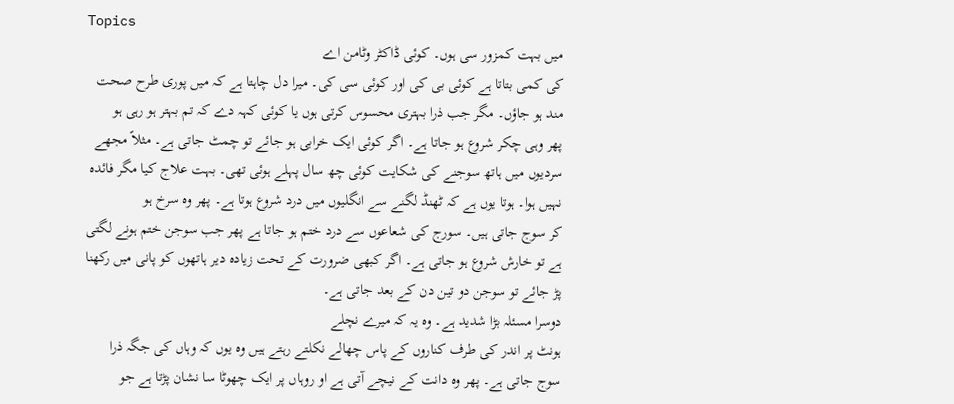Topics
میں بہت کمزور سی ہوں۔ کوئی ڈاکٹر وٹامن اے
کی کمی بتاتا ہے کوئی بی کی اور کوئی سی کی۔ میرا دل چاہتا ہے کہ میں پوری طرح صحت
مند ہو جاؤں۔ مگر جب ذرا بہتری محسوس کرتی ہوں یا کوئی کہہ دے کہ تم بہتر ہو رہی ہو
پھر وہی چکر شروع ہو جاتا ہے۔ اگر کوئی ایک خرابی ہو جائے تو چمٹ جاتی ہے۔ مثلاً مجھے
سردیوں میں ہاتھ سوجنے کی شکایت کوئی چھ سال پہلے ہوئی تھی۔ بہت علاج کیا مگر فائدہ
نہیں ہوا۔ ہوتا یوں ہے کہ ٹھنڈ لگنے سے انگلیوں میں درد شروع ہوتا ہے۔ پھر وہ سرخ ہو
کر سوج جاتی ہیں۔ سورج کی شعاعوں سے درد ختم ہو جاتا ہے پھر جب سوجن ختم ہونے لگتی
ہے تو خارش شروع ہو جاتی ہے۔ اگر کبھی ضرورت کے تحت زیادہ دیر ہاتھوں کو پانی میں رکھنا
پڑ جائے تو سوجن دو تین دن کے بعد جاتی ہے۔
دوسرا مسئلہ بڑا شدید ہے۔ وہ یہ کہ میرے نچلے
ہونٹ پر اندر کی طرف کناروں کے پاس چھالے نکلتے رہتے ہیں وہ یوں کہ وہاں کی جگہ ذرا
سوج جاتی ہے۔ پھر وہ دانت کے نیچے آتی ہے او روہاں پر ایک چھوٹا سا نشان پڑتا ہے جو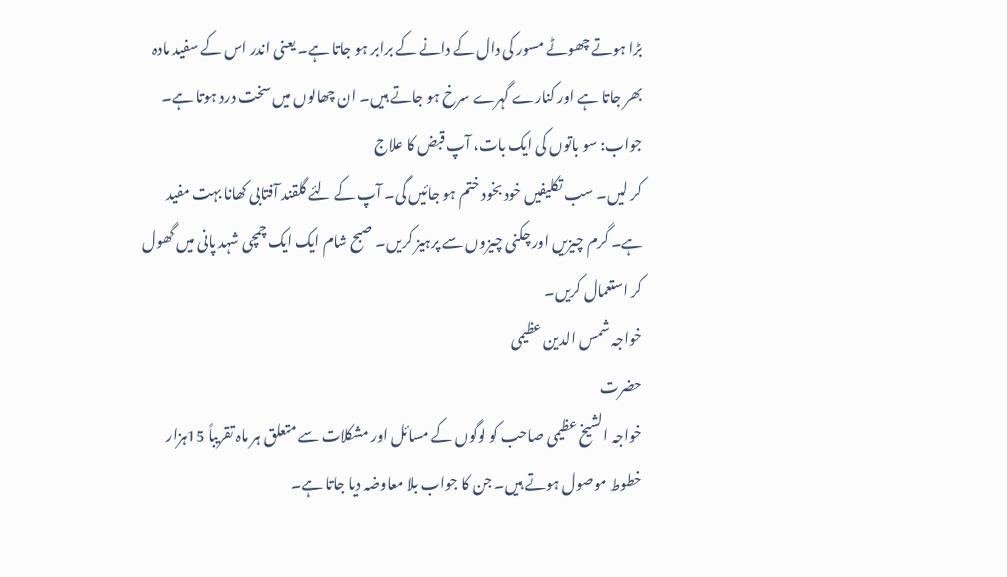بڑا ہوتے چھوٹے مسور کی دال کے دانے کے برابر ہو جاتا ہے۔ یعنی اندر اس کے سفید مادہ
بھر جاتا ہے اور کنارے گہرے سرخ ہو جاتے ہیں۔ ان چھالوں میں سخت درد ہوتا ہے۔
جواب: سو باتوں کی ایک بات، آپ قبض کا علاج
کر لیں۔ سب تکلیفیں خود بخود ختم ہو جائیں گی۔ آپ کے لئے گلقند آفتابی کھانا بہت مفید
ہے۔ گرم چیزیں اور چکنی چیزوں سے پرہیز کریں۔ صبح شام ایک ایک چمچی شہد پانی میں گھول
کر استعمال کریں۔
خواجہ شمس الدین عظیمی
حضرت
خواجہ الشیخ عظیمی صاحب کو لوگوں کے مسائل اور مشکلات سے متعلق ہر ماہ تقریباً 15ہزار
خطوط موصول ہوتے ہیں۔ جن کا جواب بلا معاوضہ دیا جاتا ہے۔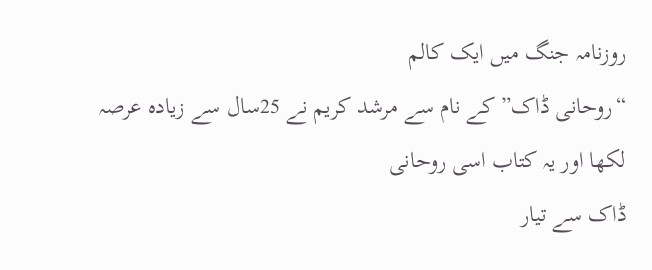روزنامہ جنگ میں ایک کالم
“روحانی ڈاک” کے نام سے مرشد کریم نے 25سال سے زیادہ عرصہ لکھا اور یہ کتاب اسی روحانی
ڈاک سے تیار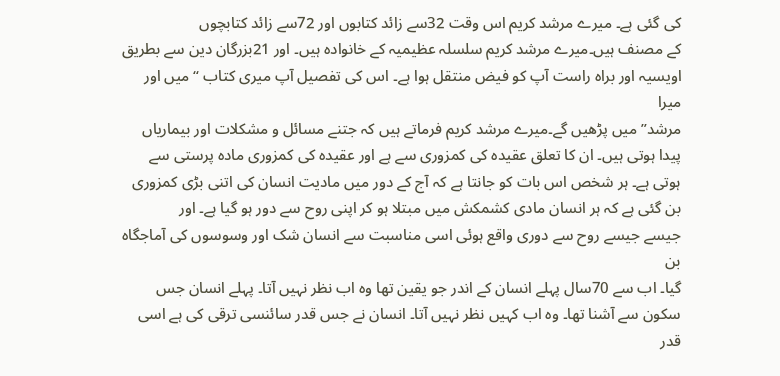کی گئی ہے۔ میرے مرشد کریم اس وقت 32سے زائد کتابوں اور 72سے زائد کتابچوں
کے مصنف ہیں۔میرے مرشد کریم سلسلہ عظیمیہ کے خانوادہ ہیں۔ اور 21بزرگان دین سے بطریق
اویسیہ اور براہ راست آپ کو فیض منتقل ہوا ہے۔ اس کی تفصیل آپ میری کتاب “میں اور میرا
مرشد” میں پڑھیں گے۔میرے مرشد کریم فرماتے ہیں کہ جتنے مسائل و مشکلات اور بیماریاں
پیدا ہوتی ہیں۔ ان کا تعلق عقیدہ کی کمزوری سے ہے اور عقیدہ کی کمزوری مادہ پرستی سے
ہوتی ہے۔ ہر شخص اس بات کو جانتا ہے کہ آج کے دور میں مادیت انسان کی اتنی بڑی کمزوری
بن گئی ہے کہ ہر انسان مادی کشمکش میں مبتلا ہو کر اپنی روح سے دور ہو گیا ہے۔ اور
جیسے جیسے روح سے دوری واقع ہوئی اسی مناسبت سے انسان شک اور وسوسوں کی آماجگاہ بن
گیا۔ اب سے 70سال پہلے انسان کے اندر جو یقین تھا وہ اب نظر نہیں آتا۔ پہلے انسان جس
سکون سے آشنا تھا۔ وہ اب کہیں نظر نہیں آتا۔ انسان نے جس قدر سائنسی ترقی کی ہے اسی
قدر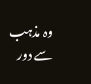وہ مذہب سے دور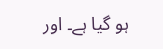ہو گیا ہے۔ اور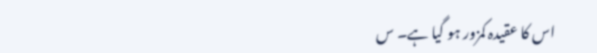اس کا عقیدہ کمزور ہو گیا ہے۔ س